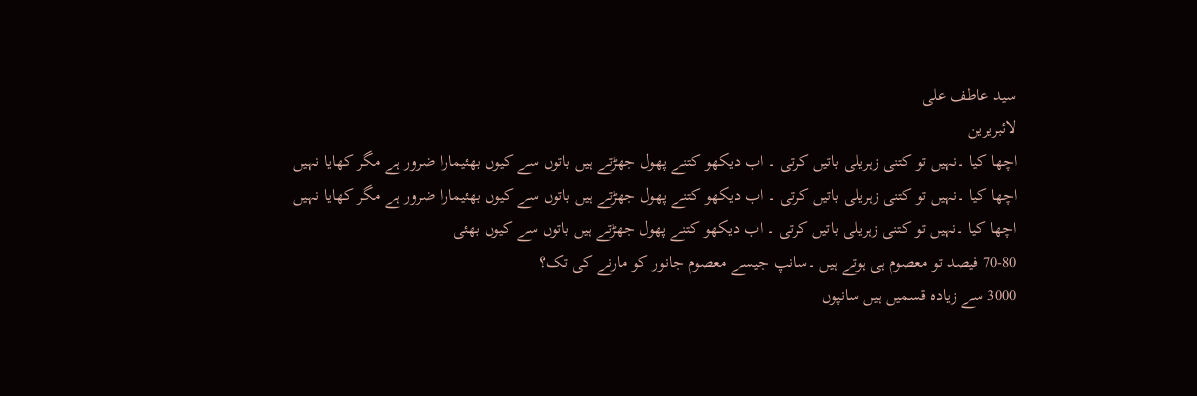سید عاطف علی
لائبریرین
اچھا کیا ۔نہیں تو کتنی زہریلی باتیں کرتی ۔ اب دیکھو کتنے پھول جھڑتے ہیں باتوں سے کیوں بھئیمارا ضرور ہے مگر کھایا نہیں
اچھا کیا ۔نہیں تو کتنی زہریلی باتیں کرتی ۔ اب دیکھو کتنے پھول جھڑتے ہیں باتوں سے کیوں بھئیمارا ضرور ہے مگر کھایا نہیں
اچھا کیا ۔نہیں تو کتنی زہریلی باتیں کرتی ۔ اب دیکھو کتنے پھول جھڑتے ہیں باتوں سے کیوں بھئی
70-80 فیصد تو معصوم ہی ہوتے ہیں ۔سانپ جیسے معصوم جانور کو مارنے کی تک؟
3000 سے زیادہ قسمیں ہیں سانپوں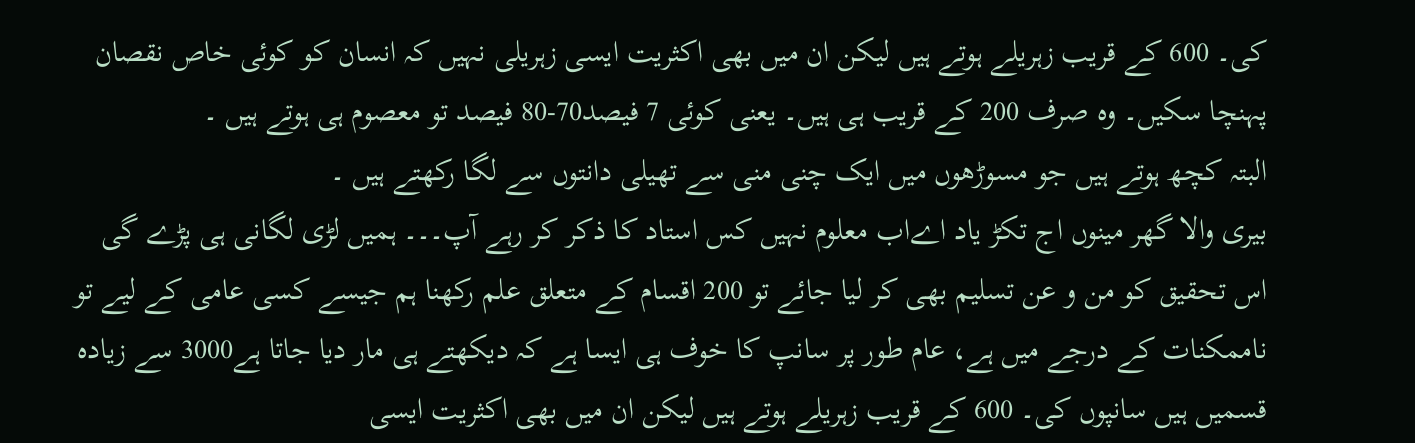کی۔ 600 کے قریب زہریلے ہوتے ہیں لیکن ان میں بھی اکثریت ایسی زہریلی نہیں کہ انسان کو کوئی خاص نقصان پہنچا سکیں۔ وہ صرف 200 کے قریب ہی ہیں۔ یعنی کوئی 7 فیصد70-80 فیصد تو معصوم ہی ہوتے ہیں ۔
البتہ کچھ ہوتے ہیں جو مسوڑھوں میں ایک چنی منی سے تھیلی دانتوں سے لگا رکھتے ہیں ۔
بیری والا گھر مینوں اج تکڑ یاد اےاب معلوم نہیں کس استاد کا ذکر کر رہے آپ۔۔۔ ہمیں لڑی لگانی ہی پڑے گی
اس تحقیق کو من و عن تسلیم بھی کر لیا جائے تو 200 اقسام کے متعلق علم رکھنا ہم جیسے کسی عامی کے لیے تو ناممکنات کے درجے میں ہے، عام طور پر سانپ کا خوف ہی ایسا ہے کہ دیکھتے ہی مار دیا جاتا ہے3000 سے زیادہ قسمیں ہیں سانپوں کی۔ 600 کے قریب زہریلے ہوتے ہیں لیکن ان میں بھی اکثریت ایسی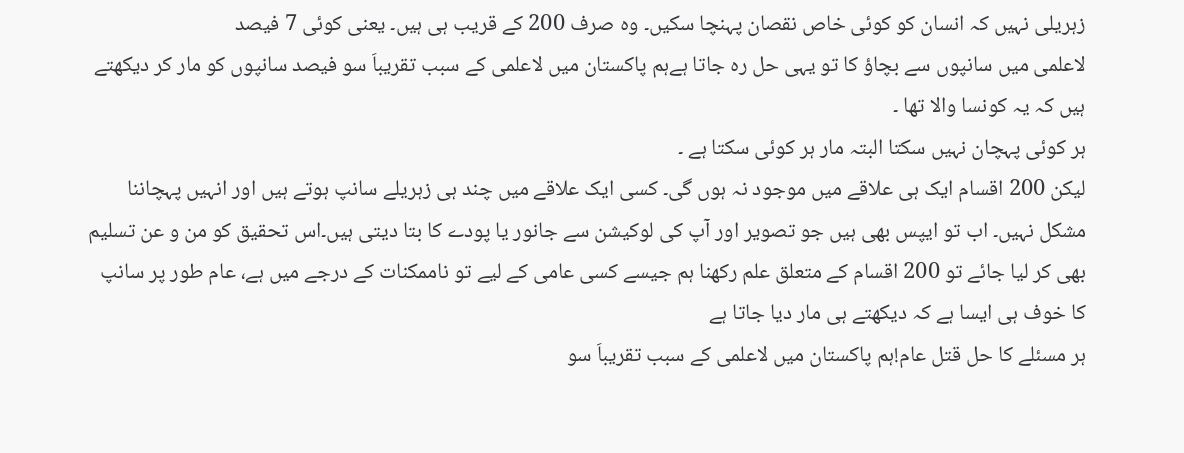زہریلی نہیں کہ انسان کو کوئی خاص نقصان پہنچا سکیں۔ وہ صرف 200 کے قریب ہی ہیں۔ یعنی کوئی 7 فیصد
لاعلمی میں سانپوں سے بچاؤ کا تو یہی حل رہ جاتا ہےہم پاکستان میں لاعلمی کے سبب تقریباَ سو فیصد سانپوں کو مار کر دیکھتے ہیں کہ یہ کونسا والا تھا ۔
ہر کوئی پہچان نہیں سکتا البتہ مار ہر کوئی سکتا ہے ۔
لیکن 200 اقسام ایک ہی علاقے میں موجود نہ ہوں گی۔ کسی ایک علاقے میں چند ہی زہریلے سانپ ہوتے ہیں اور انہیں پہچاننا مشکل نہیں۔ اب تو ایپس بھی ہیں جو تصویر اور آپ کی لوکیشن سے جانور یا پودے کا بتا دیتی ہیں۔اس تحقیق کو من و عن تسلیم بھی کر لیا جائے تو 200 اقسام کے متعلق علم رکھنا ہم جیسے کسی عامی کے لیے تو ناممکنات کے درجے میں ہے، عام طور پر سانپ کا خوف ہی ایسا ہے کہ دیکھتے ہی مار دیا جاتا ہے
ہر مسئلے کا حل قتل عام!ہم پاکستان میں لاعلمی کے سبب تقریباَ سو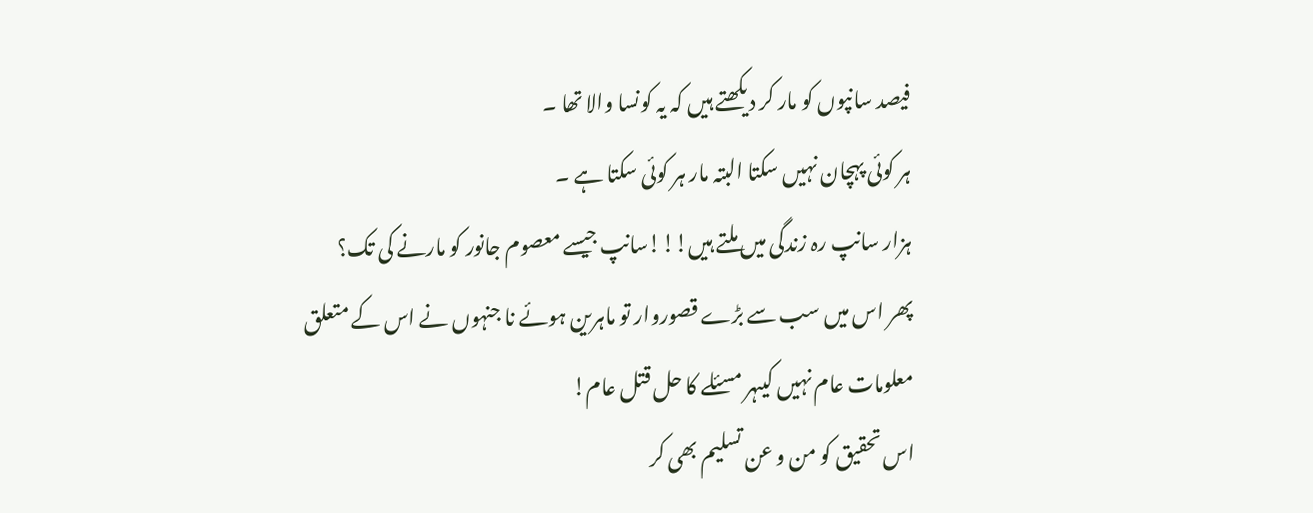فیصد سانپوں کو مار کر دیکھتے ہیں کہ یہ کونسا والا تھا ۔
ہر کوئی پہچان نہیں سکتا البتہ مار ہر کوئی سکتا ہے ۔
ہزار سانپ رہ زندگی میں ملتے ہیں!!!سانپ جیسے معصوم جانور کو مارنے کی تک؟
پھر اس میں سب سے بڑے قصوروار تو ماہرین ہوئے نا جنہوں نے اس کے متعلق معلومات عام نہیں کیںہر مسئلے کا حل قتل عام!
اس تحقیق کو من و عن تسلیم بھی کر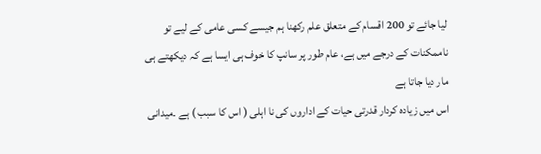لیا جائے تو 200 اقسام کے متعلق علم رکھنا ہم جیسے کسی عامی کے لیے تو ناممکنات کے درجے میں ہے، عام طور پر سانپ کا خوف ہی ایسا ہے کہ دیکھتے ہی مار دیا جاتا ہے
اس میں زیادہ کردار قدرتی حیات کے اداروں کی نا اہلی ( اس کا سبب ) ہے ۔میدانی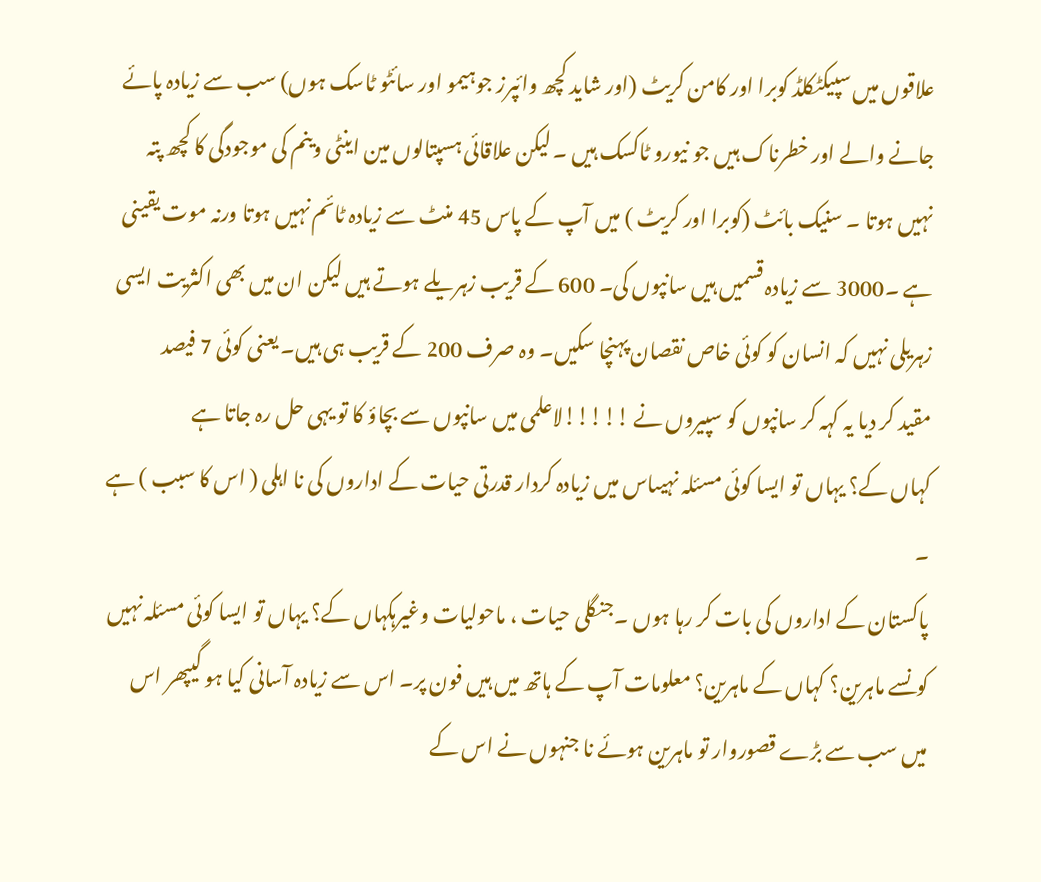علاقوں میں سپیکٹکلڈ کوبرا اور کامن کریٹ (اور شاید کچھ وائپرز جوہیمو اور سائٹو ٹاسک ہوں) سب سے زیادہ پائے جانے والے اور خطرناک ہیں جو نیورو ٹاکسک ہیں ۔ لیکن علاقائی ہسپتالوں مین اینٹی وینم کی موجودگی کا کچھ پتہ نہیں ہوتا ۔ سنیک بائٹ (کوبرا اور کریٹ ) میں آپ کے پاس 45 منٹ سے زیادہ ٹائم نہیں ہوتا ورنہ موت یقینی ہے ۔3000 سے زیادہ قسمیں ہیں سانپوں کی۔ 600 کے قریب زہریلے ہوتے ہیں لیکن ان میں بھی اکثریت ایسی زہریلی نہیں کہ انسان کو کوئی خاص نقصان پہنچا سکیں۔ وہ صرف 200 کے قریب ہی ہیں۔ یعنی کوئی 7 فیصد
مقید کر دیا یہ کہہ کر سانپوں کو سپیروں نے !!!!!لاعلمی میں سانپوں سے بچاؤ کا تو یہی حل رہ جاتا ہے
کہاں کے؟ یہاں تو ایسا کوئی مسئلہ نہیںاس میں زیادہ کردار قدرتی حیات کے اداروں کی نا اہلی ( اس کا سبب ) ہے ۔
پاکستان کے اداروں کی بات کر رہا ہوں ۔جنگلی حیات ، ماحولیات وغیرہکہاں کے؟ یہاں تو ایسا کوئی مسئلہ نہیں
کونسے ماہرین؟ کہاں کے ماہرین؟ معلومات آپ کے ہاتھ میں ہیں فون پر۔ اس سے زیادہ آسانی کیا ہو گیپھر اس میں سب سے بڑے قصوروار تو ماہرین ہوئے نا جنہوں نے اس کے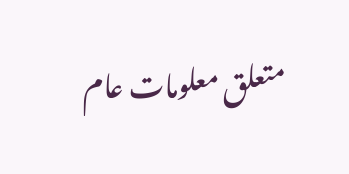متعلق معلومات عام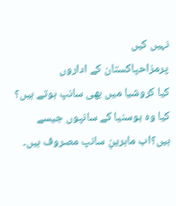نہیں کیں
پرمزاحپاکستان کے اداروں
کیا کروشیا میں بھی سانپ ہوتے ہیں؟ کیا وہ بوسنیا کے سانپوں جیسے ہیں؟اب ماہرینِ سانپ مصروف ہیں۔